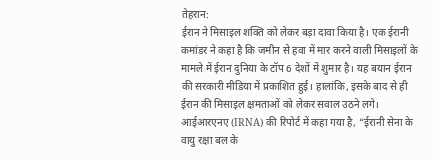तेहरान:
ईरान ने मिसाइल शक्ति को लेकर बड़ा दावा किया है। एक ईरानी कमांडर ने कहा है कि जमीन से हवा में मार करने वाली मिसाइलों के मामले में ईरान दुनिया के टॉप 6 देशों में शुमार है। यह बयान ईरान की सरकारी मीडिया में प्रकाशित हुई। हालांकि, इसके बाद से ही ईरान की मिसाइल क्षमताओं को लेकर सवाल उठने लगे। आईआरएनए (IRNA) की रिपोर्ट में कहा गया है, “ईरानी सेना के वायु रक्षा बल के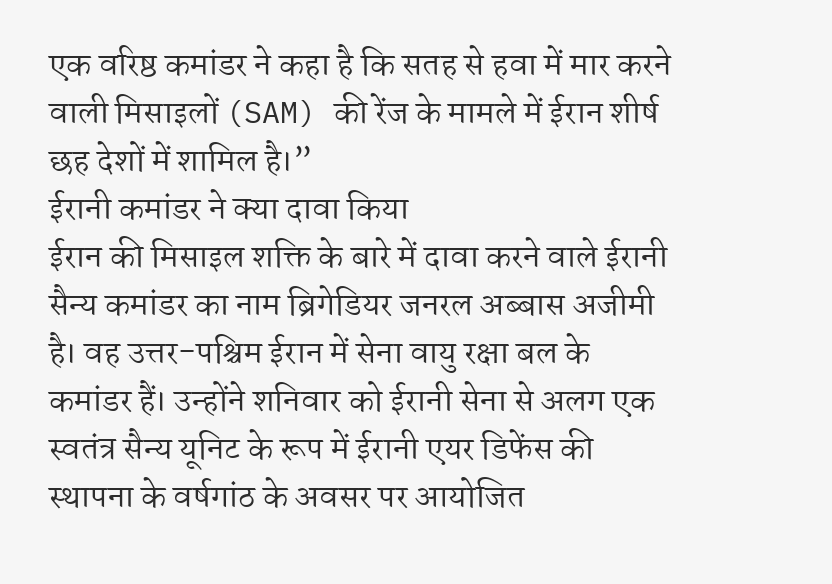एक वरिष्ठ कमांडर ने कहा है कि सतह से हवा में मार करने वाली मिसाइलों (SAM) की रेंज के मामले में ईरान शीर्ष छह देशों में शामिल है।”
ईरानी कमांडर ने क्या दावा किया
ईरान की मिसाइल शक्ति के बारे में दावा करने वाले ईरानी सैन्य कमांडर का नाम ब्रिगेडियर जनरल अब्बास अजीमी है। वह उत्तर-पश्चिम ईरान में सेना वायु रक्षा बल के कमांडर हैं। उन्होंने शनिवार को ईरानी सेना से अलग एक स्वतंत्र सैन्य यूनिट के रूप में ईरानी एयर डिफेंस की स्थापना के वर्षगांठ के अवसर पर आयोजित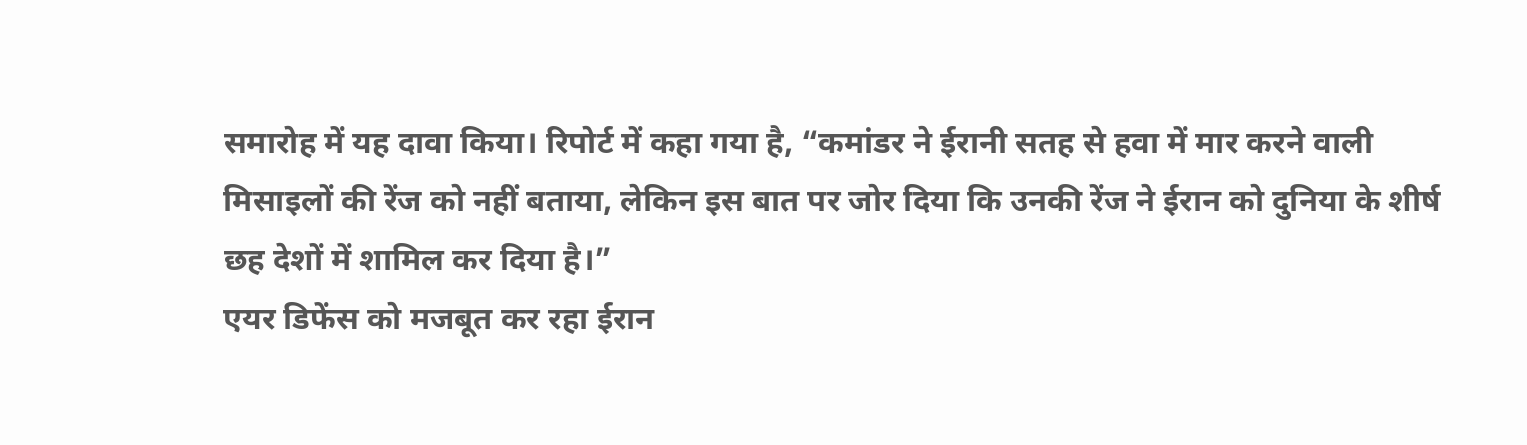समारोह में यह दावा किया। रिपोर्ट में कहा गया है, “कमांडर ने ईरानी सतह से हवा में मार करने वाली मिसाइलों की रेंज को नहीं बताया, लेकिन इस बात पर जोर दिया कि उनकी रेंज ने ईरान को दुनिया के शीर्ष छह देशों में शामिल कर दिया है।”
एयर डिफेंस को मजबूत कर रहा ईरान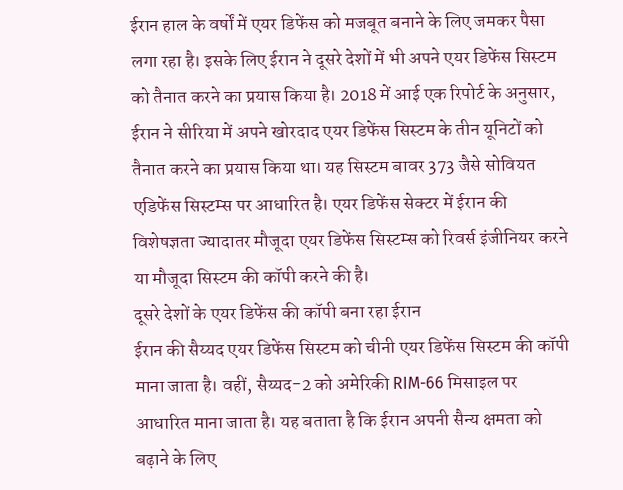ईरान हाल के वर्षों में एयर डिफेंस को मजबूत बनाने के लिए जमकर पैसा लगा रहा है। इसके लिए ईरान ने दूसरे देशों में भी अपने एयर डिफेंस सिस्टम को तैनात करने का प्रयास किया है। 2018 में आई एक रिपोर्ट के अनुसार, ईरान ने सीरिया में अपने खोरदाद एयर डिफेंस सिस्टम के तीन यूनिटों को तैनात करने का प्रयास किया था। यह सिस्टम बावर 373 जैसे सोवियत एडिफेंस सिस्टम्स पर आधारित है। एयर डिफेंस सेक्टर में ईरान की विशेषज्ञता ज्यादातर मौजूदा एयर डिफेंस सिस्टम्स को रिवर्स इंजीनियर करने या मौजूदा सिस्टम की कॉपी करने की है।
दूसरे देशों के एयर डिफेंस की कॉपी बना रहा ईरान
ईरान की सैय्यद एयर डिफेंस सिस्टम को चीनी एयर डिफेंस सिस्टम की कॉपी माना जाता है। वहीं, सैय्यद-2 को अमेरिकी RIM-66 मिसाइल पर आधारित माना जाता है। यह बताता है कि ईरान अपनी सैन्य क्षमता को बढ़ाने के लिए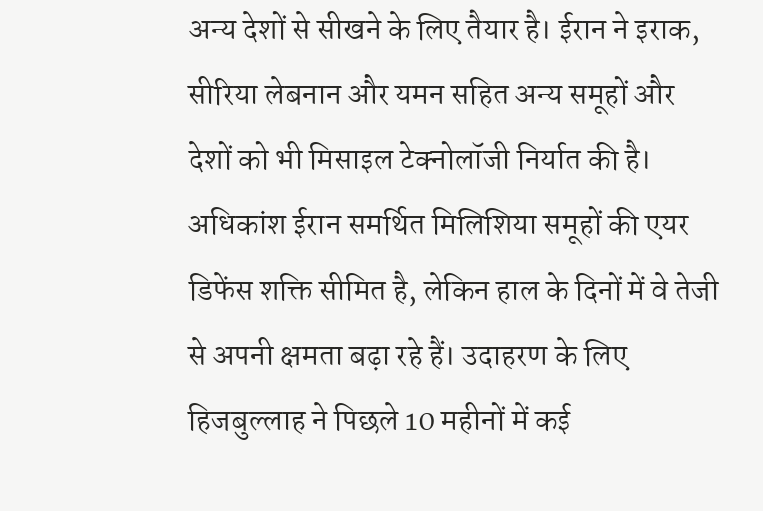अन्य देशों से सीखने के लिए तैयार है। ईरान ने इराक, सीरिया लेबनान और यमन सहित अन्य समूहों और देशों को भी मिसाइल टेक्नोलॉजी निर्यात की है। अधिकांश ईरान समर्थित मिलिशिया समूहों की एयर डिफेंस शक्ति सीमित है, लेकिन हाल के दिनों में वे तेजी से अपनी क्षमता बढ़ा रहे हैं। उदाहरण के लिए हिजबुल्लाह ने पिछले 10 महीनों में कई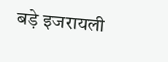बड़े इजरायली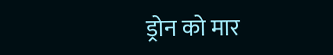ड्रोन को मार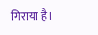गिराया है।